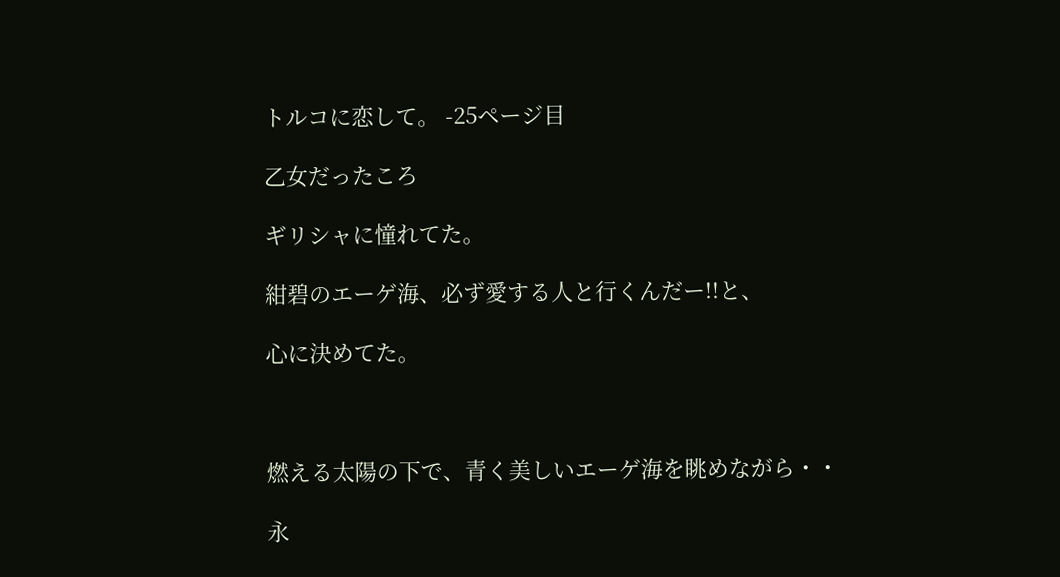トルコに恋して。 -25ページ目

乙女だったころ

ギリシャに憧れてた。

紺碧のエーゲ海、必ず愛する人と行くんだー!!と、

心に決めてた。



燃える太陽の下で、青く美しいエーゲ海を眺めながら・・

永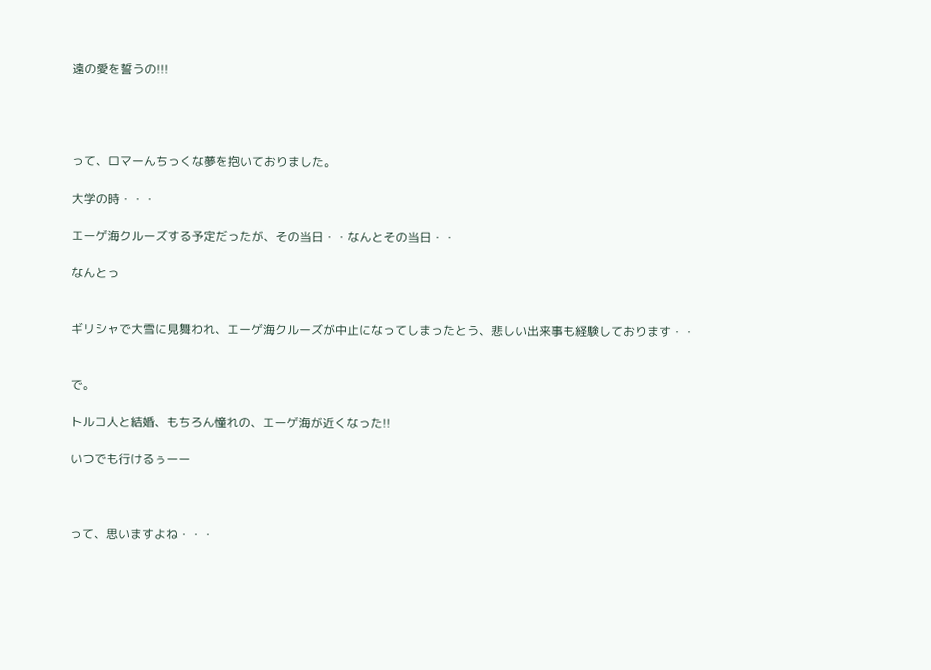遠の愛を誓うの!!!




って、ロマーんちっくな夢を抱いておりました。

大学の時・・・

エーゲ海クルーズする予定だったが、その当日・・なんとその当日・・

なんとっ


ギリシャで大雪に見舞われ、エーゲ海クルーズが中止になってしまったとう、悲しい出来事も経験しております・・


で。

トルコ人と結婚、もちろん憧れの、エーゲ海が近くなった!!

いつでも行けるぅーー



って、思いますよね・・・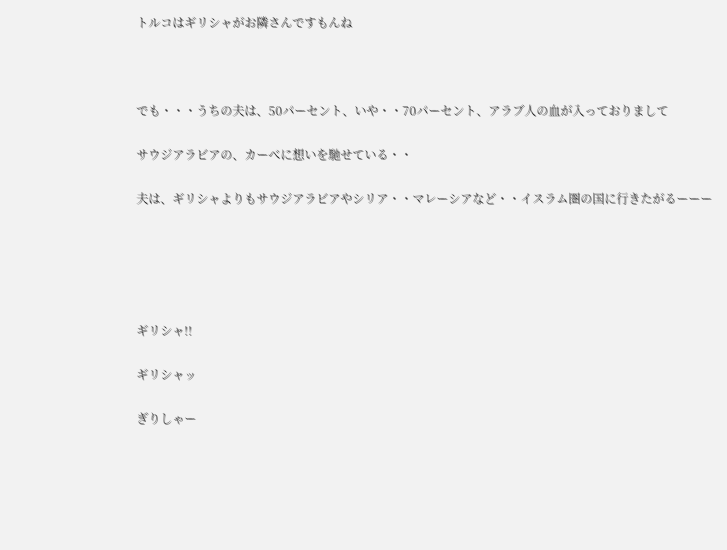トルコはギリシャがお隣さんですもんね



でも・・・うちの夫は、50パーセント、いや・・70パーセント、アラブ人の血が入っておりまして

サウジアラビアの、カーべに想いを馳せている・・

夫は、ギリシャよりもサウジアラビアやシリア・・マレーシアなど・・イスラム圏の国に行きたがるーーー





ギリシャ!!

ギリシャッ

ぎりしゃー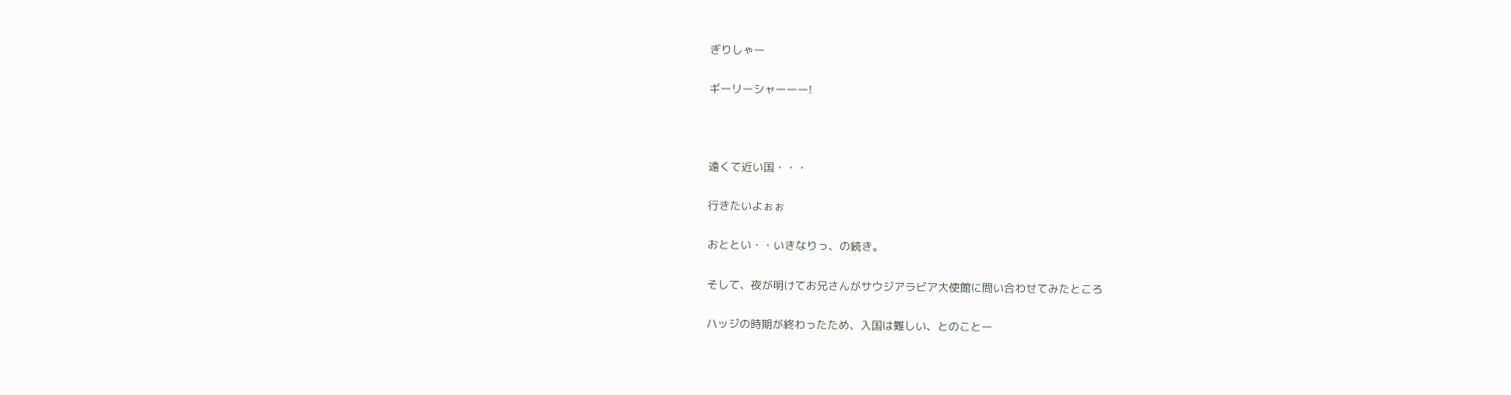ぎりしゃー

ギーリーシャーーー!



遠くて近い国・・・

行きたいよぉぉ

おととい・・いきなりっ、の続き。

そして、夜が明けてお兄さんがサウジアラビア大使館に問い合わせてみたところ

ハッジの時期が終わったため、入国は難しい、とのことー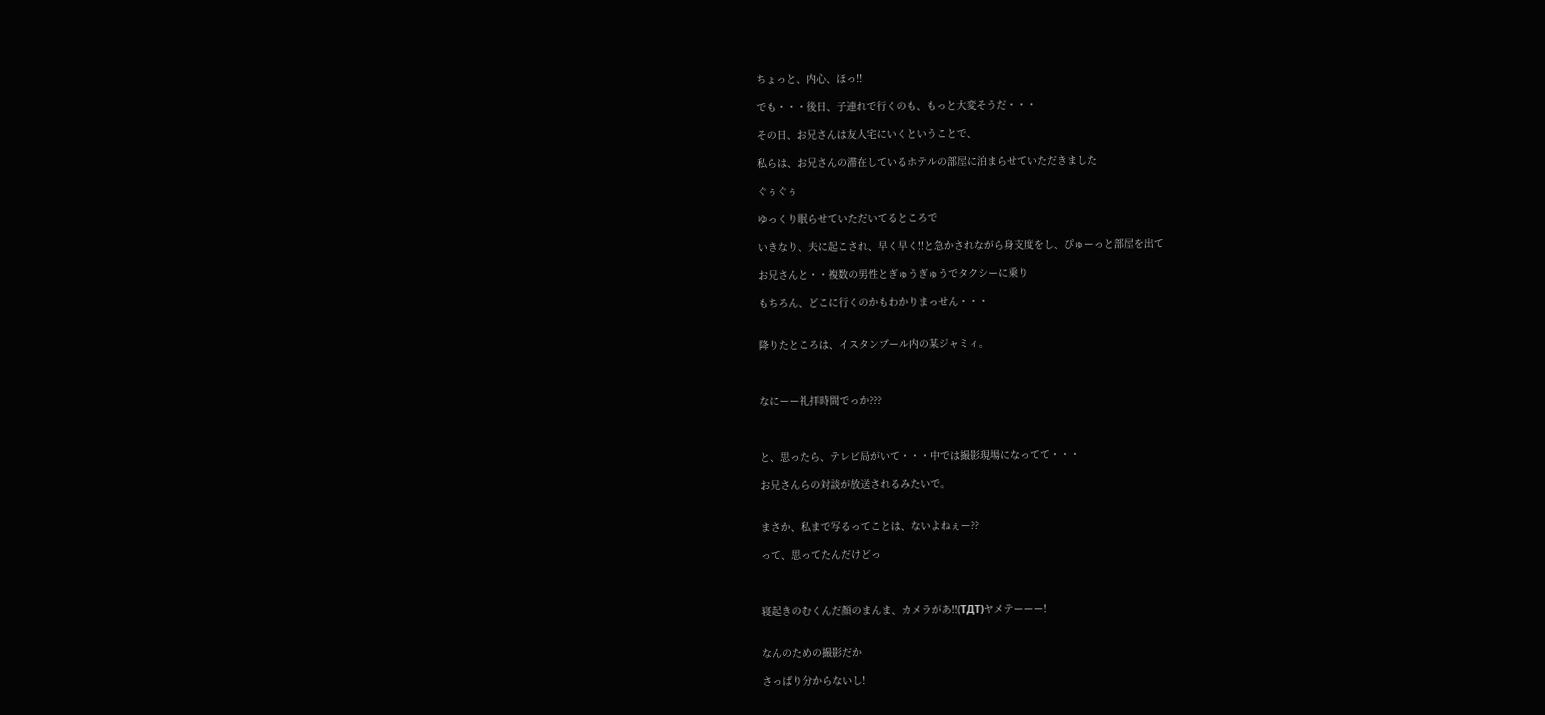ちょっと、内心、ほっ!!

でも・・・後日、子連れで行くのも、もっと大変そうだ・・・

その日、お兄さんは友人宅にいくということで、

私らは、お兄さんの滞在しているホテルの部屋に泊まらせていただきました

ぐぅぐぅ

ゆっくり眠らせていただいてるところで

いきなり、夫に起こされ、早く早く!!と急かされながら身支度をし、ぴゅーっと部屋を出て

お兄さんと・・複数の男性とぎゅうぎゅうでタクシーに乗り

もちろん、どこに行くのかもわかりまっせん・・・


降りたところは、イスタンブール内の某ジャミィ。



なにーー礼拝時間でっか???



と、思ったら、テレビ局がいて・・・中では撮影現場になってて・・・

お兄さんらの対談が放送されるみたいで。


まさか、私まで写るってことは、ないよねぇー??

って、思ってたんだけどっ



寝起きのむくんだ顔のまんま、カメラがあ!!(TДT)ヤメテーーー!


なんのための撮影だか

さっぱり分からないし!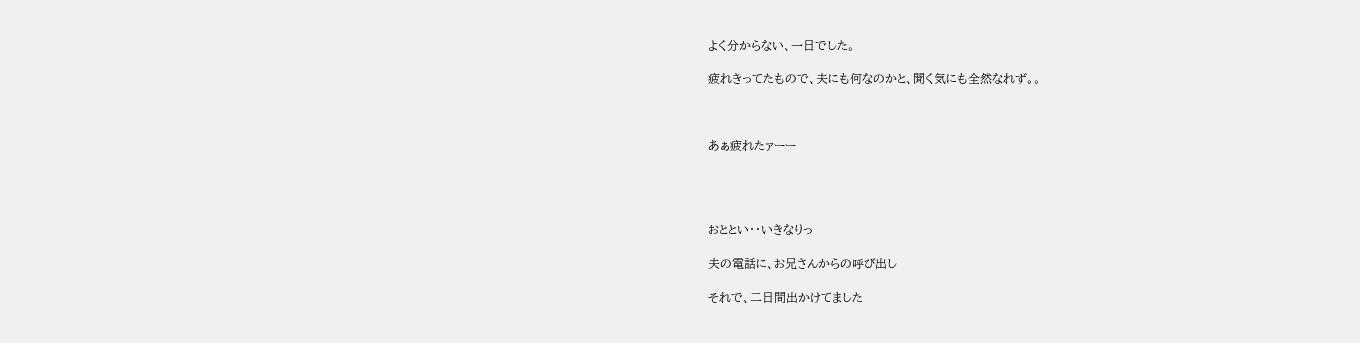よく分からない、一日でした。

疲れきってたもので、夫にも何なのかと、聞く気にも全然なれず。。



あぁ疲れたァーー




おととい・・いきなりっ

夫の電話に、お兄さんからの呼び出し

それで、二日間出かけてました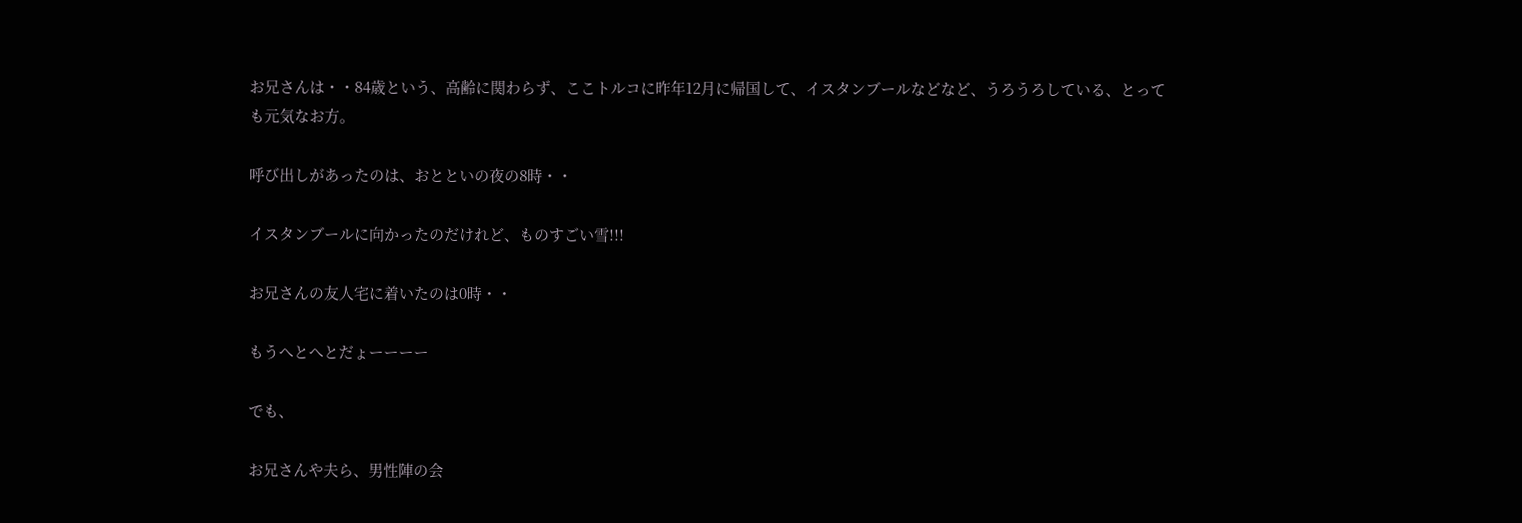お兄さんは・・84歳という、高齢に関わらず、ここトルコに昨年12月に帰国して、イスタンブールなどなど、うろうろしている、とっても元気なお方。

呼び出しがあったのは、おとといの夜の8時・・

イスタンブールに向かったのだけれど、ものすごい雪!!!

お兄さんの友人宅に着いたのは0時・・

もうへとへとだょーーーー

でも、

お兄さんや夫ら、男性陣の会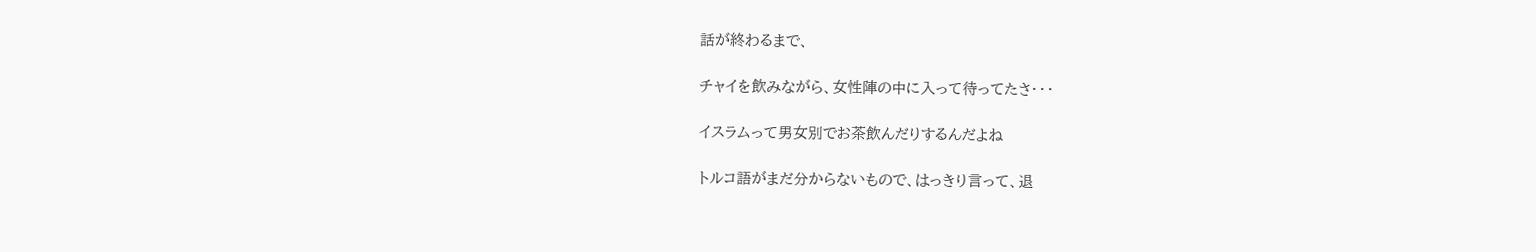話が終わるまで、

チャイを飲みながら、女性陣の中に入って待ってたさ・・・

イスラムって男女別でお茶飲んだりするんだよね

トルコ語がまだ分からないもので、はっきり言って、退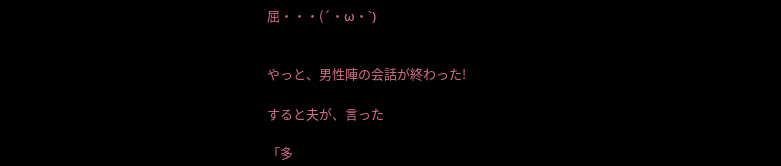屈・・・(´・ω・`)


やっと、男性陣の会話が終わった!

すると夫が、言った

「多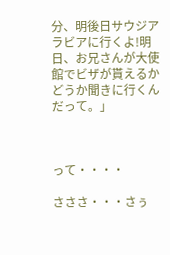分、明後日サウジアラビアに行くよ!明日、お兄さんが大使館でビザが貰えるかどうか聞きに行くんだって。」



って・・・・

さささ・・・さぅ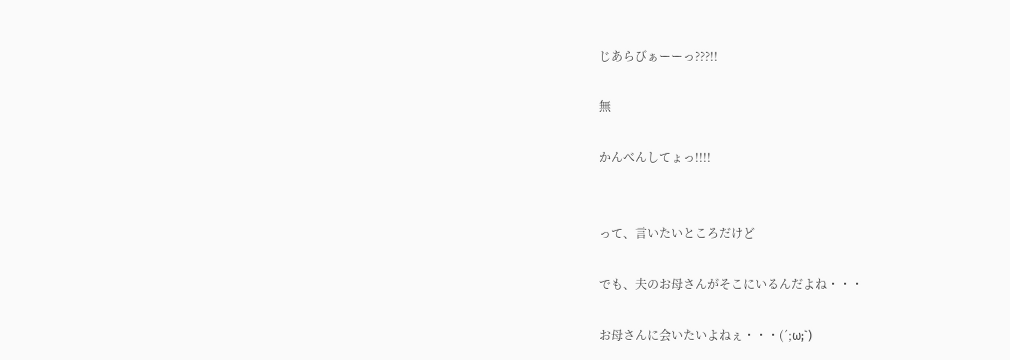じあらびぁーーっ???!!

無

かんべんしてょっ!!!!


って、言いたいところだけど

でも、夫のお母さんがそこにいるんだよね・・・

お母さんに会いたいよねぇ・・・(´;ω;`)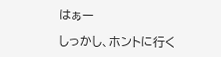はぁー

しっかし、ホントに行く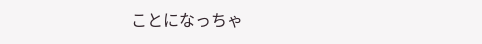ことになっちゃ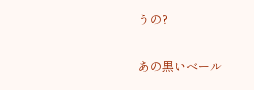うの?

あの黒いベール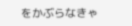をかぶらなきゃ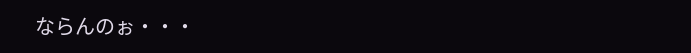ならんのぉ・・・